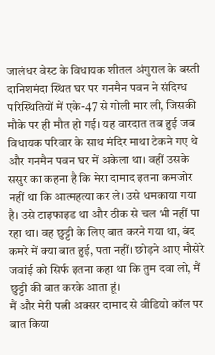जालंधर वेस्ट के विधायक शीतल अंगुराल के बस्ती दानिशमंदा स्थित घर पर गनमैन पवन ने संदिग्ध परिस्थितियों में एके-47 से गोली मार ली, जिसकी मौके पर ही मौत हो गई। यह वारदात तब हुई जब विधायक परिवार के साथ मंदिर माथा टेकने गए थे और गनमैन पवन घर में अकेला था। वहीं उसके ससुर का कहना है कि मेरा दामाद इतना कमजोर नहीं था कि आत्महत्या कर ले। उसे धमकाया गया है। उसे टाइफाइड था और ठीक से चल भी नहीं पा रहा था। वह छुट्टी के लिए बात करने गया था, बंद कमरे में क्या बात हुई, पता नहीं। छोड़ने आए मौसेरे जवांई को सिर्फ इतना कहा था कि तुम दवा लो, मैं छुट्टी की बात करके आता हूं।
मैं और मेरी पत्नी अक्सर दामाद से वीडियो कॉल पर बात किया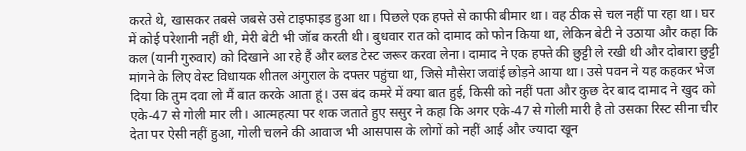करते थे, खासकर तबसे जबसे उसे टाइफाइड हुआ था। पिछले एक हफ्ते से काफी बीमार था। वह ठीक से चल नहीं पा रहा था। घर में कोई परेशानी नहीं थी, मेरी बेटी भी जॉब करती थी। बुधवार रात को दामाद को फोन किया था, लेकिन बेटी ने उठाया और कहा कि कल (यानी गुरुवार) को दिखाने आ रहे हैं और ब्लड टेस्ट जरूर करवा लेना। दामाद ने एक हफ्ते की छुट्टी ले रखी थी और दोबारा छुट्टी मांगने के लिए वेस्ट विधायक शीतल अंगुराल के दफ्तर पहुंचा था, जिसे मौसेरा जवांई छोड़ने आया था। उसे पवन ने यह कहकर भेज दिया कि तुम दवा लो मैं बात करके आता हूं। उस बंद कमरे में क्या बात हुई, किसी को नहीं पता और कुछ देर बाद दामाद ने खुद को एके-47 से गोली मार ली। आत्महत्या पर शक जताते हुए ससुर ने कहा कि अगर एके-47 से गोली मारी है तो उसका रिस्ट सीना चीर देता पर ऐसी नहीं हुआ, गोली चलने की आवाज भी आसपास के लोगों को नहीं आई और ज्यादा खून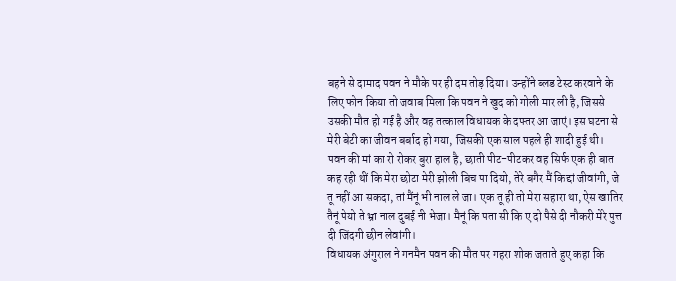बहने से दामाद पवन ने मौके पर ही दम तोड़ दिया। उन्होंने ब्लड टेस्ट करवाने के लिए फोन किया तो जवाब मिला कि पवन ने खुद को गोली मार ली है, जिससे उसकी मौत हो गई है और वह तत्काल विधायक के दफ्तर आ जाएं। इस घटना से मेरी बेटी का जीवन बर्बाद हो गया, जिसकी एक साल पहले ही शादी हुई थी।
पवन की मां का रो रोकर बुरा हाल है, छाती पीट-पीटकर वह सिर्फ एक ही बात कह रही थीं कि मेरा छोटा मेरी झोली बिच पा दियो, तेरे बगैर मैं किद्दां जीवांगी, जे तू नहीं आ सकदा, तां मैंनूं भी नाल ले जा। एक तू ही तो मेरा सहारा था, ऐस खातिर तैनूं पेयो ते भ्रा नाल दुबई नी भेजा। मैनूं कि पता सी कि ए दो पैसे दी नौकरी मेरे पुत्त दी जिंदगी छीन लेवांगी।
विधायक अंगुराल ने गनमैन पवन की मौत पर गहरा शोक जताते हुए कहा कि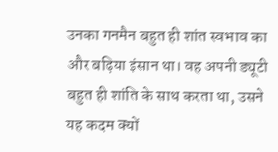उनका गनमैन बहुत ही शांत स्वभाव का और बढ़िया इंसान था। वह अपनी ड्यूटी बहुत ही शांति के साथ करता था, उसने यह कदम क्यों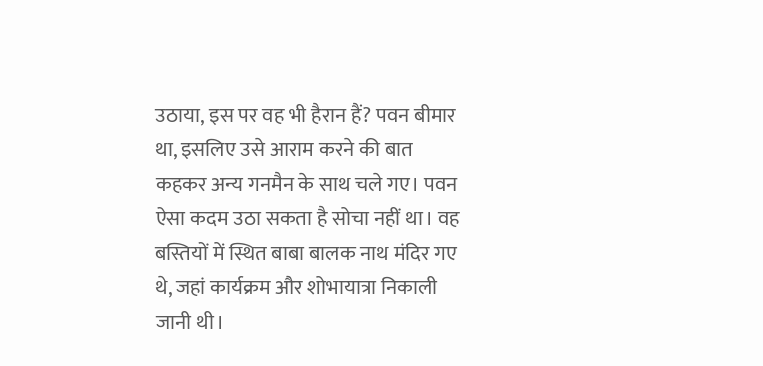उठाया, इस पर वह भी हैरान हैं? पवन बीमार था, इसलिए उसे आराम करने की बात कहकर अन्य गनमैन के साथ चले गए। पवन ऐसा कदम उठा सकता है सोचा नहीं था। वह बस्तियों में स्थित बाबा बालक नाथ मंदिर गए थे, जहां कार्यक्रम और शोभायात्रा निकाली जानी थी।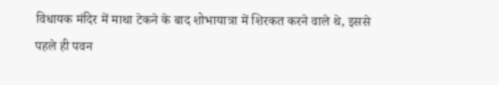विधायक मंदिर में माथा टेकने के बाद शोभायात्रा में शिरकत करने वाले थे, इससे पहले ही पवन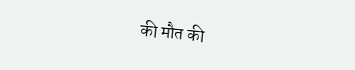की मौत की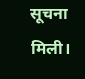सूचना मिली।